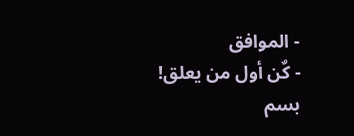- الموافق
- كٌن أول من يعلق!
بسم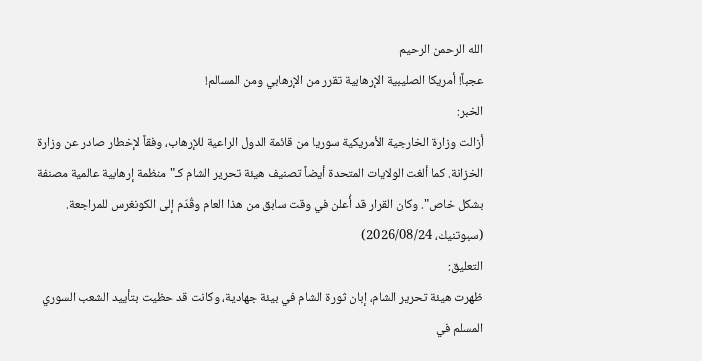الله الرحمن الرحيم
عجباً! أمريكا الصليبية الإرهابية تقرر من الإرهابي ومن المسالم!
الخبر:
أزالت وزارة الخارجية الأمريكية سوريا من قائمة الدول الراعية للإرهاب، وفقاً لإخطار صادر عن وزارة الخزانة. كما ألغت الولايات المتحدة أيضاً تصنيف هيئة تحرير الشام كـ"منظمة إرهابية عالمية مصنفة بشكل خاص". وكان القرار قد أُعلن في وقت سابق من هذا العام وقُدّم إلى الكونغرس للمراجعة. (سبوتنيك، 2026/08/24)
التعليق:
ظهرت هيئة تحرير الشام، إبان ثورة الشام في بيئة جهادية، وكانت قد حظيت بتأييد الشعب السوري المسلم في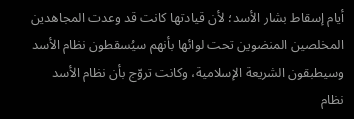أيام إسقاط بشار الأسد؛ لأن قيادتها كانت قد وعدت المجاهدين المخلصين المنضوين تحت لوائها بأنهم سيُسقطون نظام الأسد وسيطبقون الشريعة الإسلامية، وكانت تروّج بأن نظام الأسد نظام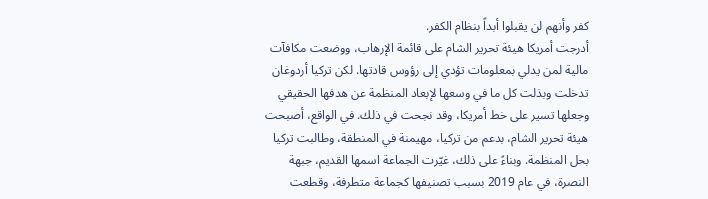كفر وأنهم لن يقبلوا أبداً بنظام الكفر.
أدرجت أمريكا هيئة تحرير الشام على قائمة الإرهاب، ووضعت مكافآت مالية لمن يدلي بمعلومات تؤدي إلى رؤوس قادتها. لكن تركيا أردوغان تدخلت وبذلت كل ما في وسعها لإبعاد المنظمة عن هدفها الحقيقي وجعلها تسير على خط أمريكا، وقد نجحت في ذلك. في الواقع، أصبحت هيئة تحرير الشام، بدعم من تركيا، مهيمنة في المنطقة، وطالبت تركيا بحل المنظمة. وبناءً على ذلك، غيّرت الجماعة اسمها القديم، جبهة النصرة، في عام 2019 بسبب تصنيفها كجماعة متطرفة، وقطعت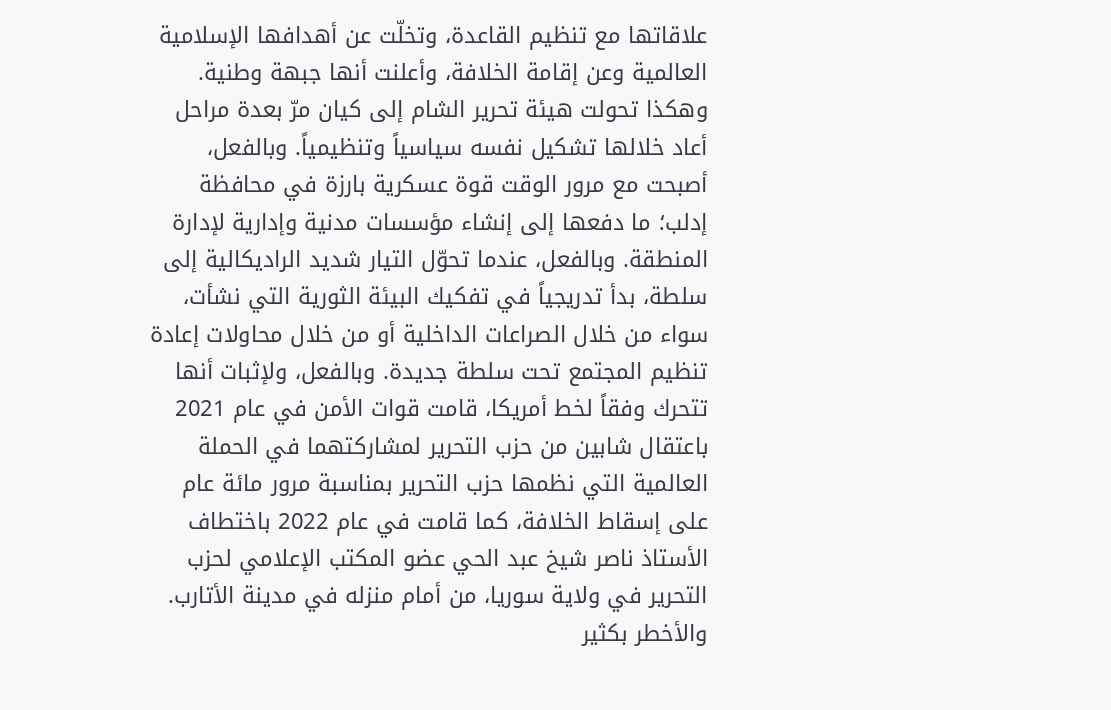علاقاتها مع تنظيم القاعدة، وتخلّت عن أهدافها الإسلامية العالمية وعن إقامة الخلافة، وأعلنت أنها جبهة وطنية. وهكذا تحولت هيئة تحرير الشام إلى كيان مرّ بعدة مراحل أعاد خلالها تشكيل نفسه سياسياً وتنظيمياً. وبالفعل، أصبحت مع مرور الوقت قوة عسكرية بارزة في محافظة إدلب؛ ما دفعها إلى إنشاء مؤسسات مدنية وإدارية لإدارة المنطقة. وبالفعل، عندما تحوّل التيار شديد الراديكالية إلى سلطة، بدأ تدريجياً في تفكيك البيئة الثورية التي نشأت، سواء من خلال الصراعات الداخلية أو من خلال محاولات إعادة تنظيم المجتمع تحت سلطة جديدة. وبالفعل، ولإثبات أنها تتحرك وفقاً لخط أمريكا، قامت قوات الأمن في عام 2021 باعتقال شابين من حزب التحرير لمشاركتهما في الحملة العالمية التي نظمها حزب التحرير بمناسبة مرور مائة عام على إسقاط الخلافة، كما قامت في عام 2022 باختطاف الأستاذ ناصر شيخ عبد الحي عضو المكتب الإعلامي لحزب التحرير في ولاية سوريا، من أمام منزله في مدينة الأتارب.
والأخطر بكثير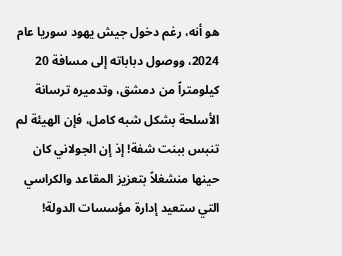هو أنه، رغم دخول جيش يهود سوريا عام 2024، ووصول دباباته إلى مسافة 20 كيلومتراً من دمشق، وتدميره ترسانة الأسلحة بشكل شبه كامل، فإن الهيئة لم تنبس ببنت شفة! إذ إن الجولاني كان حينها منشغلاً بتعزيز المقاعد والكراسي التي ستعيد إدارة مؤسسات الدولة!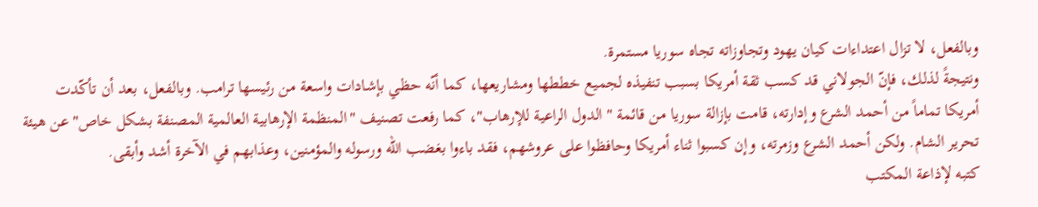وبالفعل، لا تزال اعتداءات كيان يهود وتجاوزاته تجاه سوريا مستمرة.
ونتيجةً لذلك، فإنّ الجولاني قد كسب ثقة أمريكا بسبب تنفيذه لجميع خططها ومشاريعها، كما أنّه حظي بإشادات واسعة من رئيسها ترامب. وبالفعل، بعد أن تأكّدت أمريكا تماماً من أحمد الشرع وإدارته، قامت بإزالة سوريا من قائمة "الدول الراعية للإرهاب"، كما رفعت تصنيف "المنظمة الإرهابية العالمية المصنفة بشكل خاص" عن هيئة تحرير الشام. ولكن أحمد الشرع وزمرته، وإن كسبوا ثناء أمريكا وحافظوا على عروشهم، فقد باءوا بغضب الله ورسوله والمؤمنين، وعذابهم في الآخرة أشد وأبقى.
كتبه لإذاعة المكتب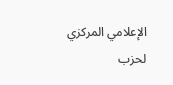الإعلامي المركزي لحزب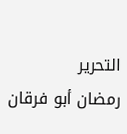التحرير
رمضان أبو فرقان